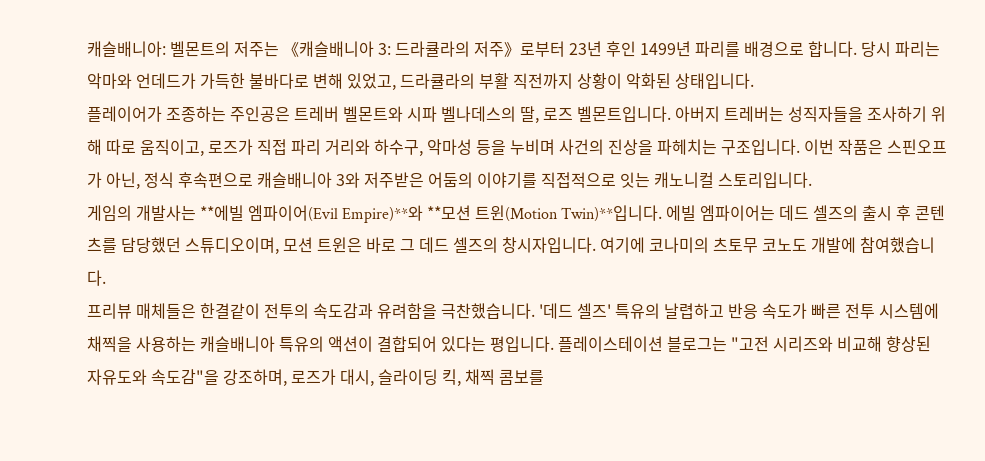캐슬배니아: 벨몬트의 저주는 《캐슬배니아 3: 드라큘라의 저주》로부터 23년 후인 1499년 파리를 배경으로 합니다. 당시 파리는 악마와 언데드가 가득한 불바다로 변해 있었고, 드라큘라의 부활 직전까지 상황이 악화된 상태입니다.
플레이어가 조종하는 주인공은 트레버 벨몬트와 시파 벨나데스의 딸, 로즈 벨몬트입니다. 아버지 트레버는 성직자들을 조사하기 위해 따로 움직이고, 로즈가 직접 파리 거리와 하수구, 악마성 등을 누비며 사건의 진상을 파헤치는 구조입니다. 이번 작품은 스핀오프가 아닌, 정식 후속편으로 캐슬배니아 3와 저주받은 어둠의 이야기를 직접적으로 잇는 캐노니컬 스토리입니다.
게임의 개발사는 **에빌 엠파이어(Evil Empire)**와 **모션 트윈(Motion Twin)**입니다. 에빌 엠파이어는 데드 셀즈의 출시 후 콘텐츠를 담당했던 스튜디오이며, 모션 트윈은 바로 그 데드 셀즈의 창시자입니다. 여기에 코나미의 츠토무 코노도 개발에 참여했습니다.
프리뷰 매체들은 한결같이 전투의 속도감과 유려함을 극찬했습니다. '데드 셀즈' 특유의 날렵하고 반응 속도가 빠른 전투 시스템에 채찍을 사용하는 캐슬배니아 특유의 액션이 결합되어 있다는 평입니다. 플레이스테이션 블로그는 "고전 시리즈와 비교해 향상된 자유도와 속도감"을 강조하며, 로즈가 대시, 슬라이딩 킥, 채찍 콤보를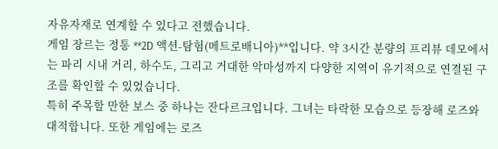자유자재로 연계할 수 있다고 전했습니다.
게임 장르는 정통 **2D 액션-탐험(메트로배니아)**입니다. 약 3시간 분량의 프리뷰 데모에서는 파리 시내 거리, 하수도, 그리고 거대한 악마성까지 다양한 지역이 유기적으로 연결된 구조를 확인할 수 있었습니다.
특히 주목할 만한 보스 중 하나는 잔다르크입니다. 그녀는 타락한 모습으로 등장해 로즈와 대적합니다. 또한 게임에는 로즈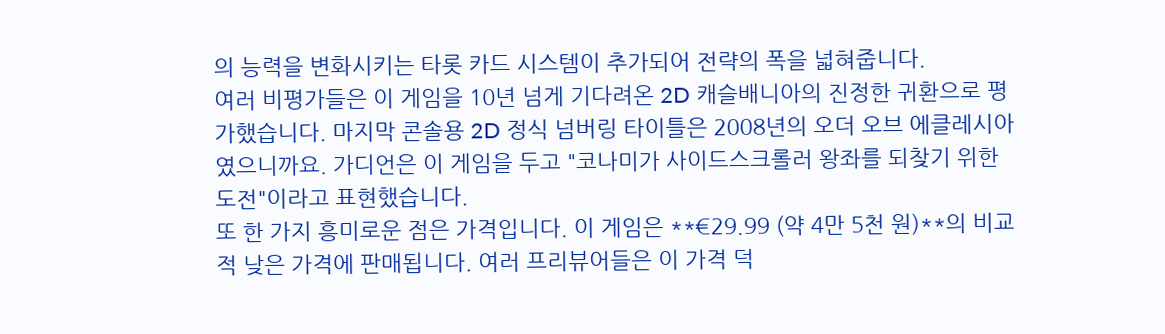의 능력을 변화시키는 타롯 카드 시스템이 추가되어 전략의 폭을 넓혀줍니다.
여러 비평가들은 이 게임을 10년 넘게 기다려온 2D 캐슬배니아의 진정한 귀환으로 평가했습니다. 마지막 콘솔용 2D 정식 넘버링 타이틀은 2008년의 오더 오브 에클레시아였으니까요. 가디언은 이 게임을 두고 "코나미가 사이드스크롤러 왕좌를 되찾기 위한 도전"이라고 표현했습니다.
또 한 가지 흥미로운 점은 가격입니다. 이 게임은 **€29.99 (약 4만 5천 원)**의 비교적 낮은 가격에 판매됩니다. 여러 프리뷰어들은 이 가격 덕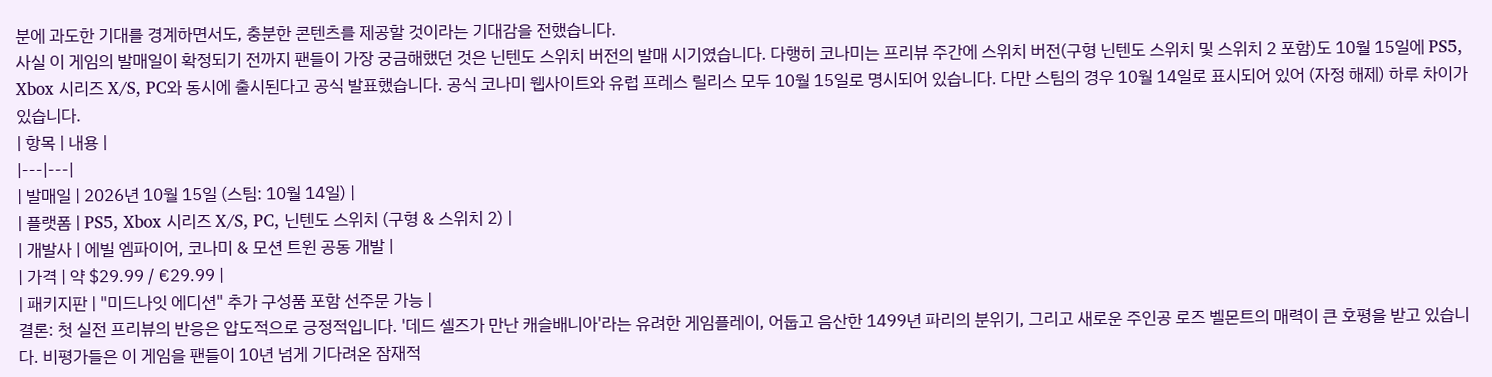분에 과도한 기대를 경계하면서도, 충분한 콘텐츠를 제공할 것이라는 기대감을 전했습니다.
사실 이 게임의 발매일이 확정되기 전까지 팬들이 가장 궁금해했던 것은 닌텐도 스위치 버전의 발매 시기였습니다. 다행히 코나미는 프리뷰 주간에 스위치 버전(구형 닌텐도 스위치 및 스위치 2 포함)도 10월 15일에 PS5, Xbox 시리즈 X/S, PC와 동시에 출시된다고 공식 발표했습니다. 공식 코나미 웹사이트와 유럽 프레스 릴리스 모두 10월 15일로 명시되어 있습니다. 다만 스팀의 경우 10월 14일로 표시되어 있어 (자정 해제) 하루 차이가 있습니다.
| 항목 | 내용 |
|---|---|
| 발매일 | 2026년 10월 15일 (스팀: 10월 14일) |
| 플랫폼 | PS5, Xbox 시리즈 X/S, PC, 닌텐도 스위치 (구형 & 스위치 2) |
| 개발사 | 에빌 엠파이어, 코나미 & 모션 트윈 공동 개발 |
| 가격 | 약 $29.99 / €29.99 |
| 패키지판 | "미드나잇 에디션" 추가 구성품 포함 선주문 가능 |
결론: 첫 실전 프리뷰의 반응은 압도적으로 긍정적입니다. '데드 셀즈가 만난 캐슬배니아'라는 유려한 게임플레이, 어둡고 음산한 1499년 파리의 분위기, 그리고 새로운 주인공 로즈 벨몬트의 매력이 큰 호평을 받고 있습니다. 비평가들은 이 게임을 팬들이 10년 넘게 기다려온 잠재적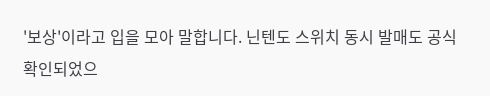'보상'이라고 입을 모아 말합니다. 닌텐도 스위치 동시 발매도 공식 확인되었으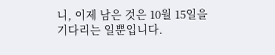니, 이제 남은 것은 10월 15일을 기다리는 일뿐입니다.